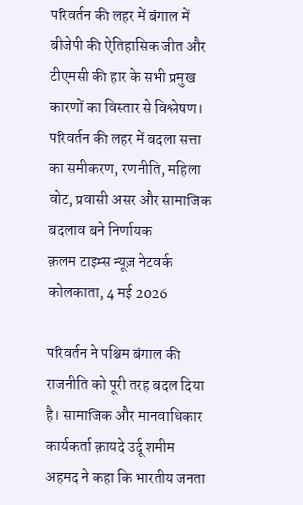परिवर्तन की लहर में बंगाल में बीजेपी की ऐतिहासिक जीत और टीएमसी की हार के सभी प्रमुख कारणों का विस्तार से विश्लेषण।
परिवर्तन की लहर में बदला सत्ता का समीकरण, रणनीति, महिला वोट, प्रवासी असर और सामाजिक बदलाव बने निर्णायक
क़लम टाइम्स न्यूज़ नेटवर्क
कोलकाता, 4 मई 2026

परिवर्तन ने पश्चिम बंगाल की राजनीति को पूरी तरह बदल दिया है। सामाजिक और मानवाधिकार कार्यकर्ता क़ायदे उर्दू शमीम अहमद ने कहा कि भारतीय जनता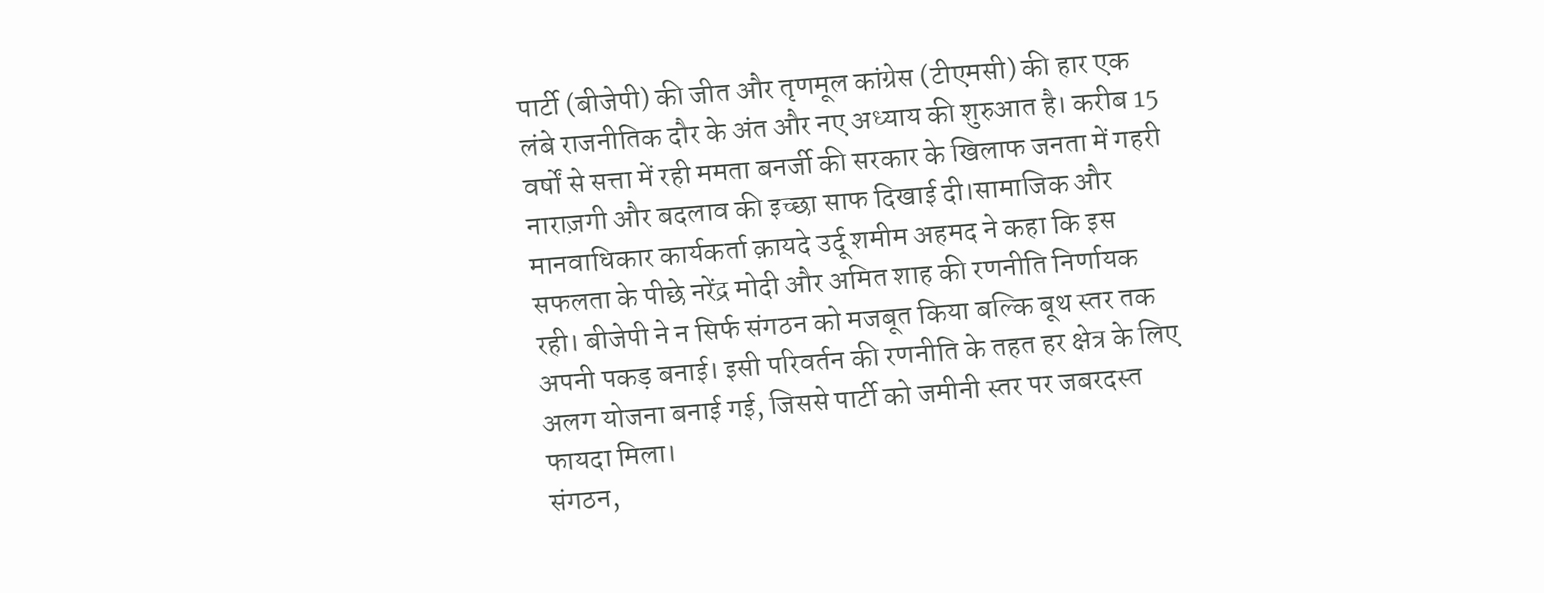पार्टी (बीजेपी) की जीत और तृणमूल कांग्रेस (टीएमसी) की हार एक लंबे राजनीतिक दौर के अंत और नए अध्याय की शुरुआत है। करीब 15 वर्षों से सत्ता में रही ममता बनर्जी की सरकार के खिलाफ जनता में गहरी नाराज़गी और बदलाव की इच्छा साफ दिखाई दी।सामाजिक और मानवाधिकार कार्यकर्ता क़ायदे उर्दू शमीम अहमद ने कहा कि इस सफलता के पीछे नरेंद्र मोदी और अमित शाह की रणनीति निर्णायक रही। बीजेपी ने न सिर्फ संगठन को मजबूत किया बल्कि बूथ स्तर तक अपनी पकड़ बनाई। इसी परिवर्तन की रणनीति के तहत हर क्षेत्र के लिए अलग योजना बनाई गई, जिससे पार्टी को जमीनी स्तर पर जबरदस्त फायदा मिला।
संगठन,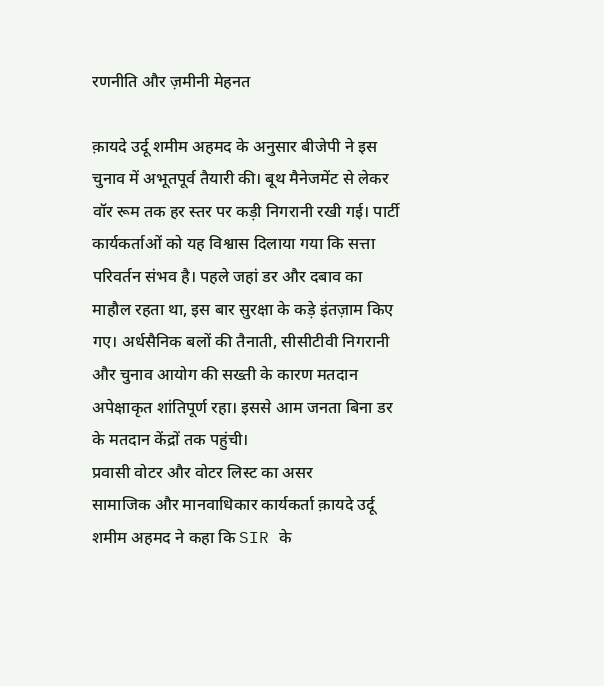रणनीति और ज़मीनी मेहनत

क़ायदे उर्दू शमीम अहमद के अनुसार बीजेपी ने इस चुनाव में अभूतपूर्व तैयारी की। बूथ मैनेजमेंट से लेकर वॉर रूम तक हर स्तर पर कड़ी निगरानी रखी गई। पार्टी कार्यकर्ताओं को यह विश्वास दिलाया गया कि सत्ता परिवर्तन संभव है। पहले जहां डर और दबाव का माहौल रहता था, इस बार सुरक्षा के कड़े इंतज़ाम किए गए। अर्धसैनिक बलों की तैनाती, सीसीटीवी निगरानी और चुनाव आयोग की सख्ती के कारण मतदान अपेक्षाकृत शांतिपूर्ण रहा। इससे आम जनता बिना डर के मतदान केंद्रों तक पहुंची।
प्रवासी वोटर और वोटर लिस्ट का असर
सामाजिक और मानवाधिकार कार्यकर्ता क़ायदे उर्दू शमीम अहमद ने कहा कि SIR के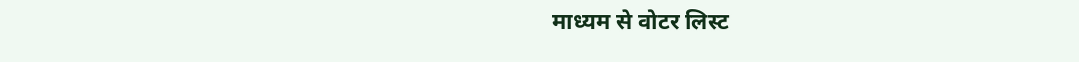माध्यम से वोटर लिस्ट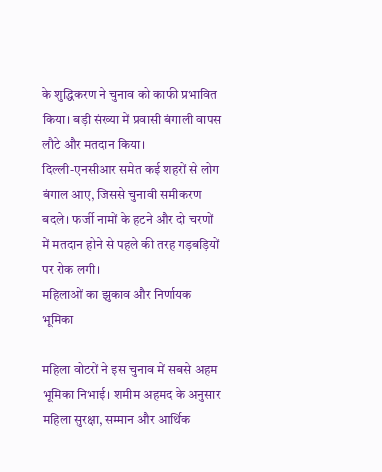के शुद्धिकरण ने चुनाव को काफी प्रभावित किया। बड़ी संख्या में प्रवासी बंगाली वापस लौटे और मतदान किया।
दिल्ली-एनसीआर समेत कई शहरों से लोग बंगाल आए, जिससे चुनावी समीकरण बदले। फर्जी नामों के हटने और दो चरणों में मतदान होने से पहले की तरह गड़बड़ियों पर रोक लगी।
महिलाओं का झुकाव और निर्णायक भूमिका

महिला वोटरों ने इस चुनाव में सबसे अहम भूमिका निभाई। शमीम अहमद के अनुसार महिला सुरक्षा, सम्मान और आर्थिक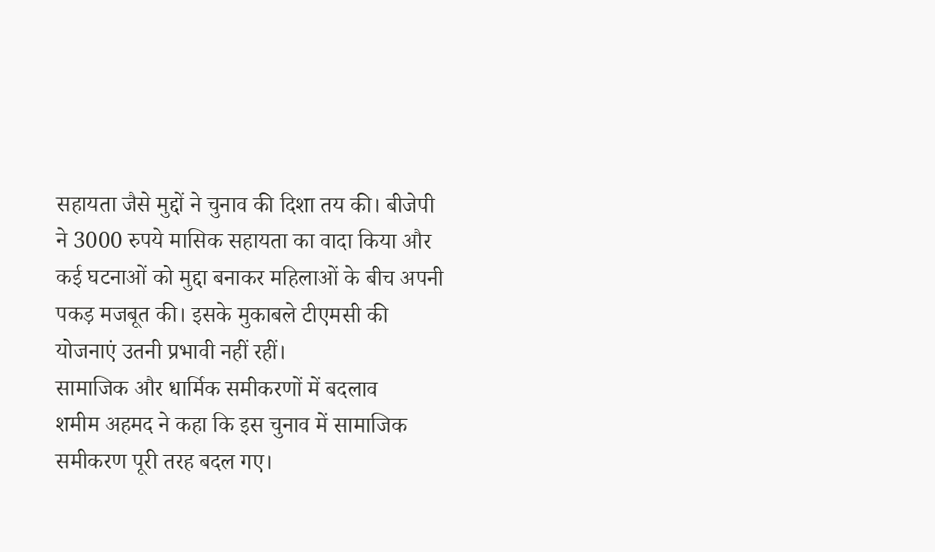सहायता जैसे मुद्दों ने चुनाव की दिशा तय की। बीजेपी ने 3000 रुपये मासिक सहायता का वादा किया और कई घटनाओं को मुद्दा बनाकर महिलाओं के बीच अपनी पकड़ मजबूत की। इसके मुकाबले टीएमसी की योजनाएं उतनी प्रभावी नहीं रहीं।
सामाजिक और धार्मिक समीकरणों में बदलाव
शमीम अहमद ने कहा कि इस चुनाव में सामाजिक समीकरण पूरी तरह बदल गए।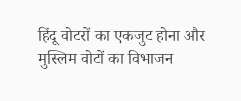हिंदू वोटरों का एकजुट होना और मुस्लिम वोटों का विभाजन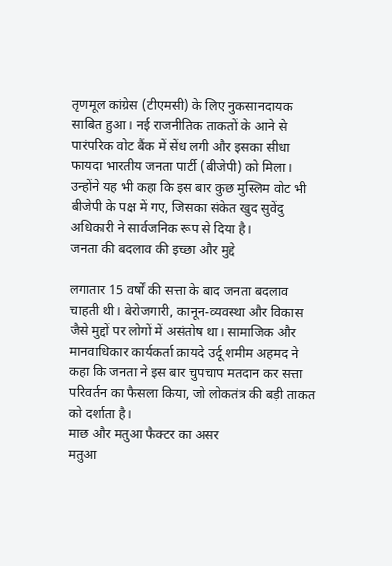तृणमूल कांग्रेस (टीएमसी) के लिए नुकसानदायक साबित हुआ। नई राजनीतिक ताकतों के आने से पारंपरिक वोट बैंक में सेंध लगी और इसका सीधा फायदा भारतीय जनता पार्टी (बीजेपी) को मिला। उन्होंने यह भी कहा कि इस बार कुछ मुस्लिम वोट भी बीजेपी के पक्ष में गए, जिसका संकेत खुद सुवेंदु अधिकारी ने सार्वजनिक रूप से दिया है।
जनता की बदलाव की इच्छा और मुद्दे

लगातार 15 वर्षों की सत्ता के बाद जनता बदलाव चाहती थी। बेरोजगारी, कानून-व्यवस्था और विकास जैसे मुद्दों पर लोगों में असंतोष था। सामाजिक और मानवाधिकार कार्यकर्ता क़ायदे उर्दू शमीम अहमद ने कहा कि जनता ने इस बार चुपचाप मतदान कर सत्ता परिवर्तन का फैसला किया, जो लोकतंत्र की बड़ी ताकत को दर्शाता है।
माछ और मतुआ फैक्टर का असर
मतुआ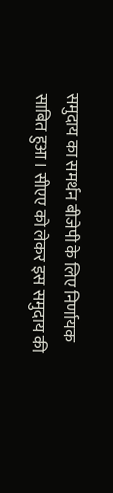समुदाय का समर्थन बीजेपी के लिए निर्णायक साबित हुआ। सीएए को लेकर इस समुदाय की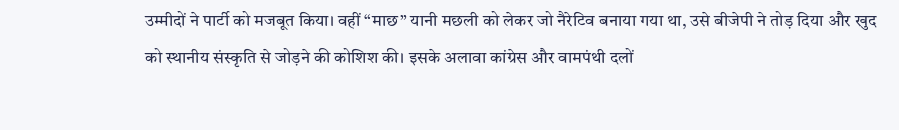उम्मीदों ने पार्टी को मजबूत किया। वहीं “माछ” यानी मछली को लेकर जो नैरेटिव बनाया गया था, उसे बीजेपी ने तोड़ दिया और खुद को स्थानीय संस्कृति से जोड़ने की कोशिश की। इसके अलावा कांग्रेस और वामपंथी दलों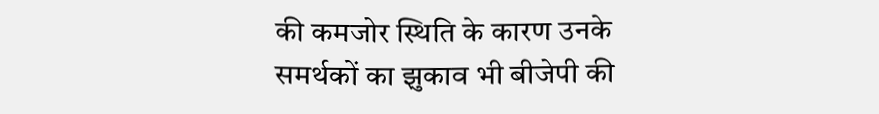की कमजोर स्थिति के कारण उनके समर्थकों का झुकाव भी बीजेपी की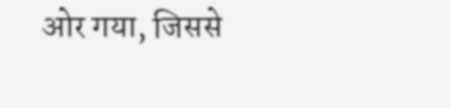ओर गया, जिससे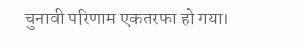चुनावी परिणाम एकतरफा हो गया।